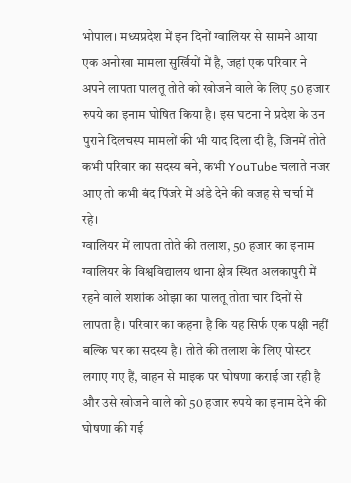भोपाल। मध्यप्रदेश में इन दिनों ग्वालियर से सामने आया एक अनोखा मामला सुर्खियों में है, जहां एक परिवार ने अपने लापता पालतू तोते को खोजने वाले के लिए 50 हजार रुपये का इनाम घोषित किया है। इस घटना ने प्रदेश के उन पुराने दिलचस्प मामलों की भी याद दिला दी है, जिनमें तोते कभी परिवार का सदस्य बने, कभी YouTube चलाते नजर आए तो कभी बंद पिंजरे में अंडे देने की वजह से चर्चा में रहे।
ग्वालियर में लापता तोते की तलाश, 50 हजार का इनाम
ग्वालियर के विश्वविद्यालय थाना क्षेत्र स्थित अलकापुरी में रहने वाले शशांक ओझा का पालतू तोता चार दिनों से लापता है। परिवार का कहना है कि यह सिर्फ एक पक्षी नहीं बल्कि घर का सदस्य है। तोते की तलाश के लिए पोस्टर लगाए गए हैं, वाहन से माइक पर घोषणा कराई जा रही है और उसे खोजने वाले को 50 हजार रुपये का इनाम देने की घोषणा की गई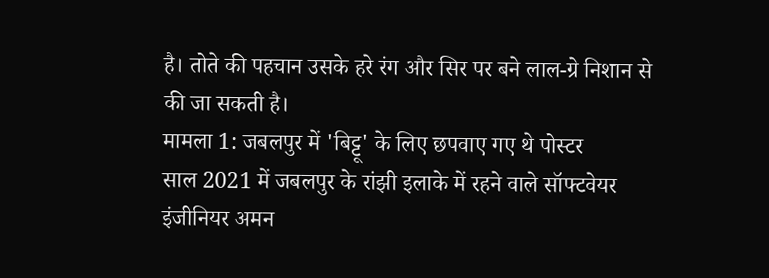है। तोते की पहचान उसके हरे रंग और सिर पर बने लाल-ग्रे निशान से की जा सकती है।
मामला 1: जबलपुर में 'बिट्टू' के लिए छपवाए गए थे पोस्टर
साल 2021 में जबलपुर के रांझी इलाके में रहने वाले सॉफ्टवेयर इंजीनियर अमन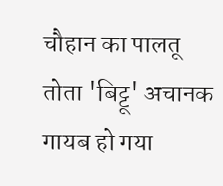चौहान का पालतू तोता 'बिट्टू' अचानक गायब हो गया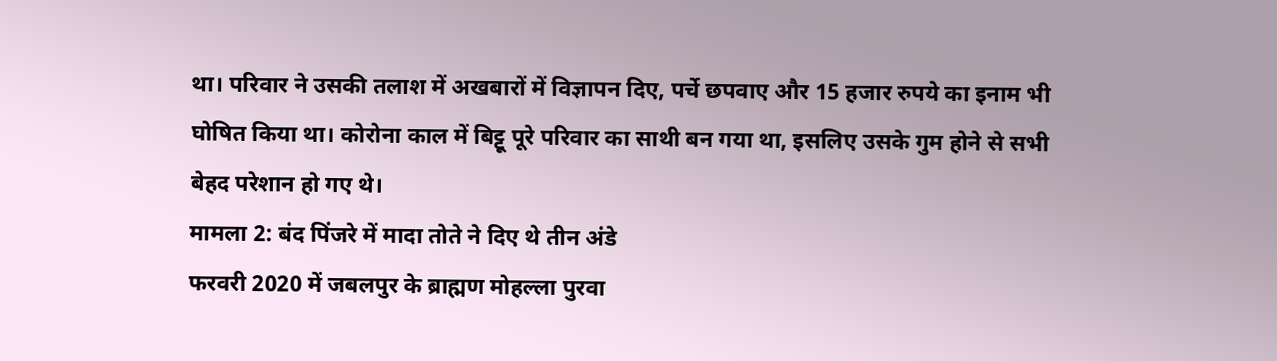था। परिवार ने उसकी तलाश में अखबारों में विज्ञापन दिए, पर्चे छपवाए और 15 हजार रुपये का इनाम भी घोषित किया था। कोरोना काल में बिट्टू पूरे परिवार का साथी बन गया था, इसलिए उसके गुम होने से सभी बेहद परेशान हो गए थे।
मामला 2: बंद पिंजरे में मादा तोते ने दिए थे तीन अंडे
फरवरी 2020 में जबलपुर के ब्राह्मण मोहल्ला पुरवा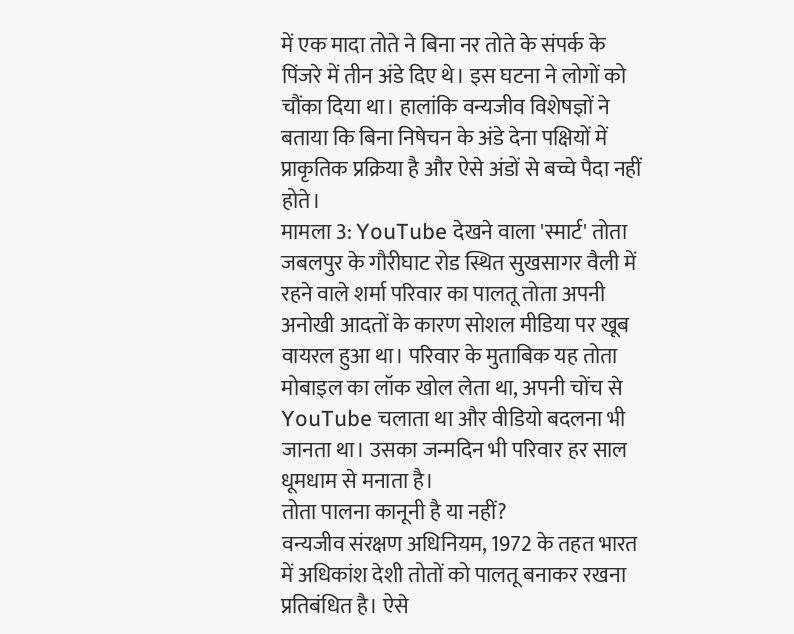में एक मादा तोते ने बिना नर तोते के संपर्क के पिंजरे में तीन अंडे दिए थे। इस घटना ने लोगों को चौंका दिया था। हालांकि वन्यजीव विशेषज्ञों ने बताया कि बिना निषेचन के अंडे देना पक्षियों में प्राकृतिक प्रक्रिया है और ऐसे अंडों से बच्चे पैदा नहीं होते।
मामला 3: YouTube देखने वाला 'स्मार्ट' तोता
जबलपुर के गौरीघाट रोड स्थित सुखसागर वैली में रहने वाले शर्मा परिवार का पालतू तोता अपनी अनोखी आदतों के कारण सोशल मीडिया पर खूब वायरल हुआ था। परिवार के मुताबिक यह तोता मोबाइल का लॉक खोल लेता था, अपनी चोंच से YouTube चलाता था और वीडियो बदलना भी जानता था। उसका जन्मदिन भी परिवार हर साल धूमधाम से मनाता है।
तोता पालना कानूनी है या नहीं?
वन्यजीव संरक्षण अधिनियम, 1972 के तहत भारत में अधिकांश देशी तोतों को पालतू बनाकर रखना प्रतिबंधित है। ऐसे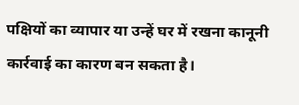पक्षियों का व्यापार या उन्हें घर में रखना कानूनी कार्रवाई का कारण बन सकता है।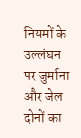नियमों के उल्लंघन पर जुर्माना और जेल दोनों का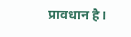प्रावधान है।